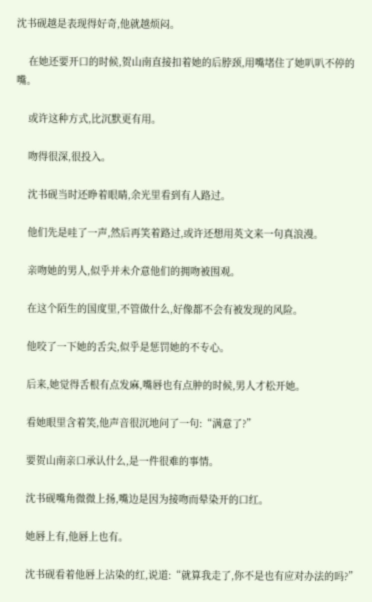沈书砚越是表现得好奇,他就越烦闷。

    在她还要开口的时候,贺山南直接扣着她的后脖颈,用嘴堵住了她叭叭不停的嘴。

    或许这种方式,比沉默更有用。

    吻得很深,很投入。

    沈书砚当时还睁着眼睛,余光里看到有人路过。

    他们先是哇了一声,然后再笑着路过,或许还想用英文来一句真浪漫。

    亲吻她的男人,似乎并未介意他们的拥吻被围观。

    在这个陌生的国度里,不管做什么,好像都不会有被发现的风险。

    他咬了一下她的舌尖,似乎是惩罚她的不专心。

    后来,她觉得舌根有点发麻,嘴唇也有点肿的时候,男人才松开她。

    看她眼里含着笑,他声音很沉地问了一句:“满意了?”

    要贺山南亲口承认什么,是一件很难的事情。

    沈书砚嘴角微微上扬,嘴边是因为接吻而晕染开的口红。

    她唇上有,他唇上也有。

    沈书砚看着他唇上沾染的红,说道:“就算我走了,你不是也有应对办法的吗?”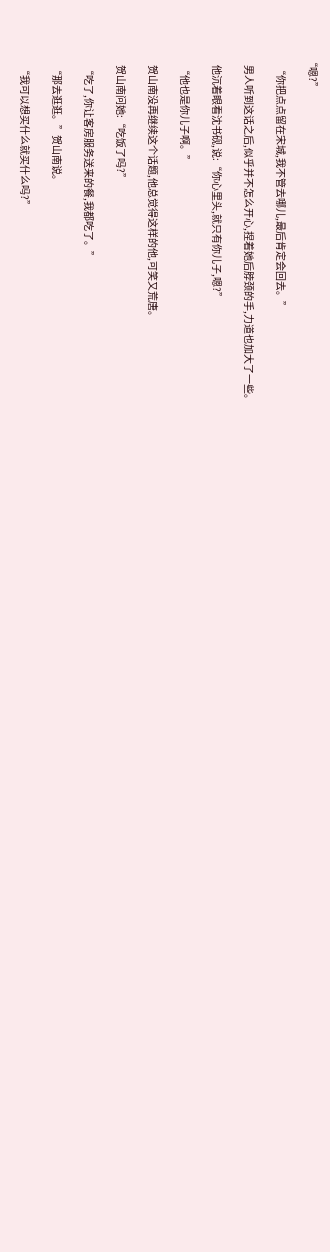“嗯?”

    “你把点点留在宋城,我不管去哪儿,最后肯定会回去。”

    男人听到这话之后,似乎并不怎么开心,捏着她后脖颈的手,力道也加大了一些。

    他沉着眼看沈书砚,说:“你心里头,就只有你儿子,嗯?”

    “他也是你儿子啊。”

    贺山南没再继续这个话题,他总觉得这样的他,可笑又荒唐。

    贺山南问她:“吃饭了吗?”

    “吃了,你让客房服务送来的餐,我都吃了。”

    “那去逛逛。”贺山南说。

    “我可以想买什么就买什么吗?”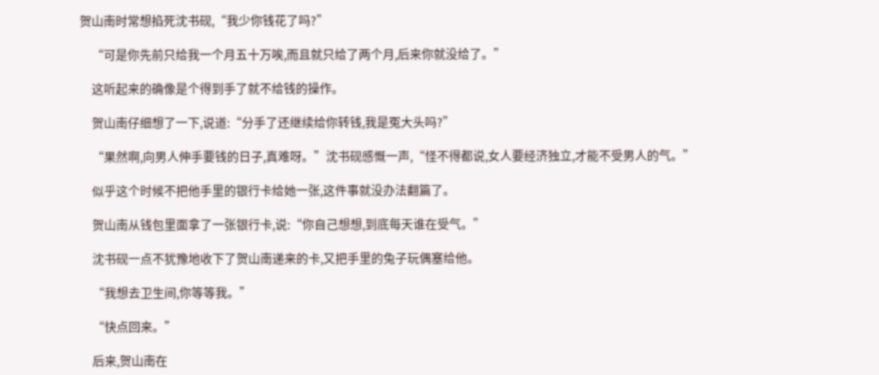贺山南时常想掐死沈书砚,“我少你钱花了吗?”

    “可是你先前只给我一个月五十万唉,而且就只给了两个月,后来你就没给了。”

    这听起来的确像是个得到手了就不给钱的操作。

    贺山南仔细想了一下,说道:“分手了还继续给你转钱,我是冤大头吗?”

    “果然啊,向男人伸手要钱的日子,真难呀。”沈书砚感慨一声,“怪不得都说,女人要经济独立,才能不受男人的气。”

    似乎这个时候不把他手里的银行卡给她一张,这件事就没办法翻篇了。

    贺山南从钱包里面拿了一张银行卡,说:“你自己想想,到底每天谁在受气。”

    沈书砚一点不犹豫地收下了贺山南递来的卡,又把手里的兔子玩偶塞给他。

    “我想去卫生间,你等等我。”

    “快点回来。”

    后来,贺山南在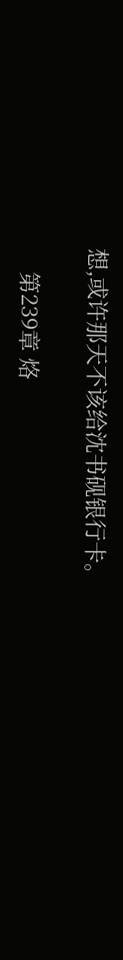想,或许那天不该给沈书砚银行卡。

    第239章 烙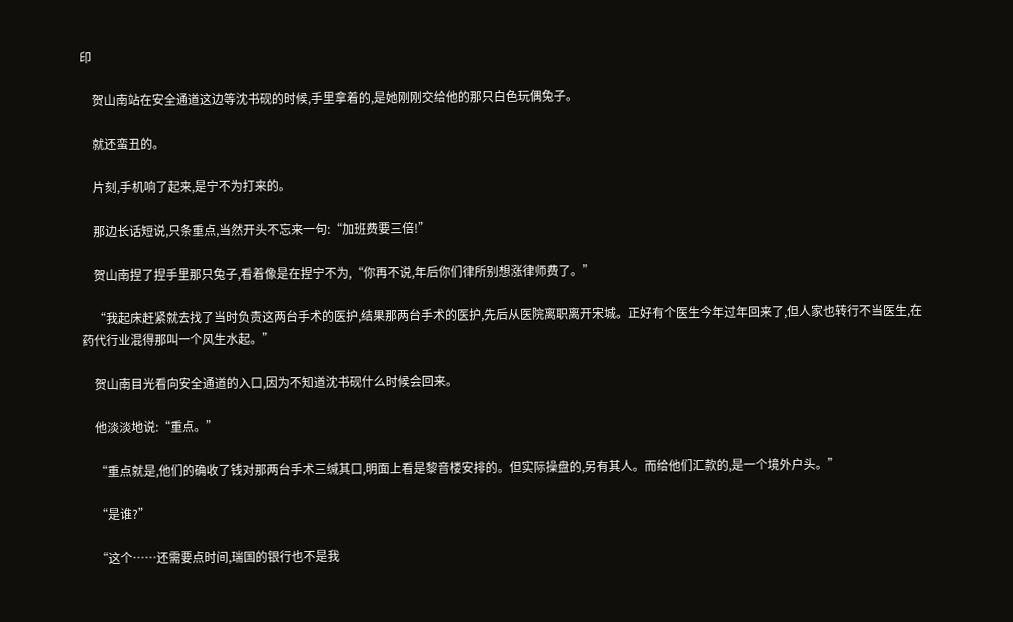印

    贺山南站在安全通道这边等沈书砚的时候,手里拿着的,是她刚刚交给他的那只白色玩偶兔子。

    就还蛮丑的。

    片刻,手机响了起来,是宁不为打来的。

    那边长话短说,只条重点,当然开头不忘来一句:“加班费要三倍!”

    贺山南捏了捏手里那只兔子,看着像是在捏宁不为,“你再不说,年后你们律所别想涨律师费了。”

    “我起床赶紧就去找了当时负责这两台手术的医护,结果那两台手术的医护,先后从医院离职离开宋城。正好有个医生今年过年回来了,但人家也转行不当医生,在药代行业混得那叫一个风生水起。”

    贺山南目光看向安全通道的入口,因为不知道沈书砚什么时候会回来。

    他淡淡地说:“重点。”

    “重点就是,他们的确收了钱对那两台手术三缄其口,明面上看是黎音楼安排的。但实际操盘的,另有其人。而给他们汇款的,是一个境外户头。”

    “是谁?”

    “这个……还需要点时间,瑞国的银行也不是我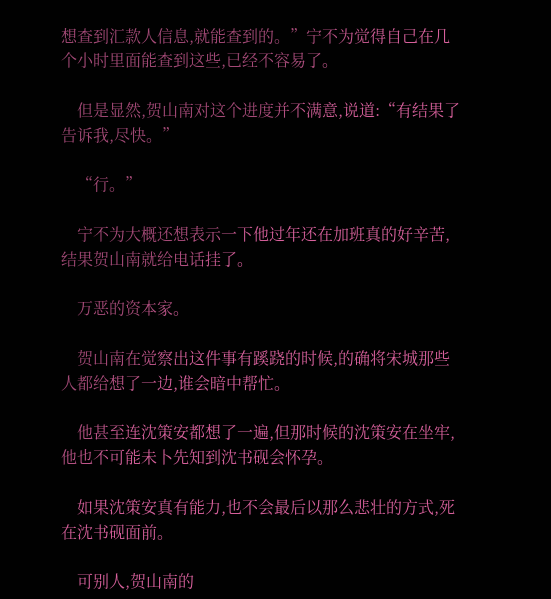想查到汇款人信息,就能查到的。”宁不为觉得自己在几个小时里面能查到这些,已经不容易了。

    但是显然,贺山南对这个进度并不满意,说道:“有结果了告诉我,尽快。”

    “行。”

    宁不为大概还想表示一下他过年还在加班真的好辛苦,结果贺山南就给电话挂了。

    万恶的资本家。

    贺山南在觉察出这件事有蹊跷的时候,的确将宋城那些人都给想了一边,谁会暗中帮忙。

    他甚至连沈策安都想了一遍,但那时候的沈策安在坐牢,他也不可能未卜先知到沈书砚会怀孕。

    如果沈策安真有能力,也不会最后以那么悲壮的方式,死在沈书砚面前。

    可别人,贺山南的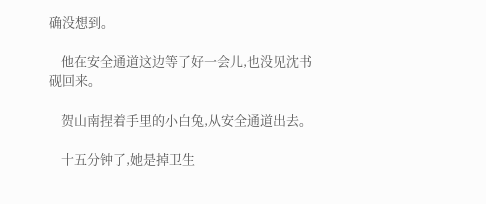确没想到。

    他在安全通道这边等了好一会儿,也没见沈书砚回来。

    贺山南捏着手里的小白兔,从安全通道出去。

    十五分钟了,她是掉卫生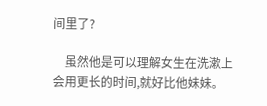间里了?

    虽然他是可以理解女生在洗漱上会用更长的时间,就好比他妹妹。